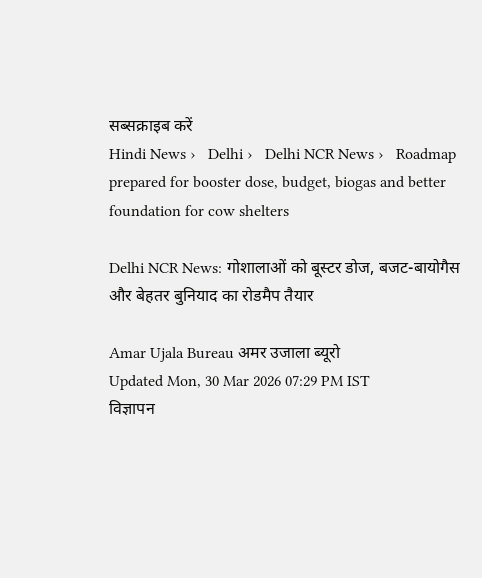सब्सक्राइब करें
Hindi News ›   Delhi ›   Delhi NCR News ›   Roadmap prepared for booster dose, budget, biogas and better foundation for cow shelters

Delhi NCR News: गोशालाओं को बूस्टर डोज, बजट-बायोगैस और बेहतर बुनियाद का रोडमैप तैयार

Amar Ujala Bureau अमर उजाला ब्यूरो
Updated Mon, 30 Mar 2026 07:29 PM IST
विज्ञापन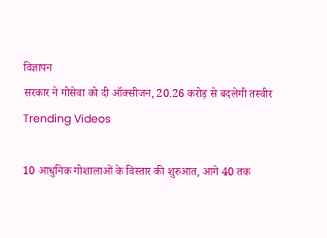विज्ञापन
सरकार ने गोसेवा को दी ऑक्सीजन, 20.26 करोड़ से बदलेगी तस्वीर
Trending Videos

10 आधुनिक गोशालाओं के विस्तार की शुरुआत, आगे 40 तक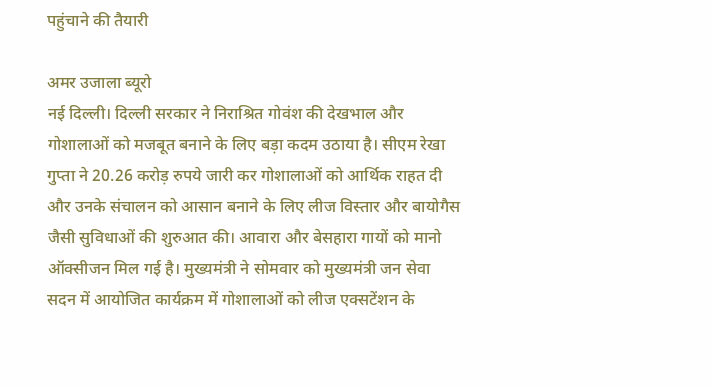पहुंचाने की तैयारी

अमर उजाला ब्यूरो
नई दिल्ली। दिल्ली सरकार ने निराश्रित गोवंश की देखभाल और गोशालाओं को मजबूत बनाने के लिए बड़ा कदम उठाया है। सीएम रेखा गुप्ता ने 20.26 करोड़ रुपये जारी कर गोशालाओं को आर्थिक राहत दी और उनके संचालन को आसान बनाने के लिए लीज विस्तार और बायोगैस जैसी सुविधाओं की शुरुआत की। आवारा और बेसहारा गायों को मानो ऑक्सीजन मिल गई है। मुख्यमंत्री ने सोमवार को मुख्यमंत्री जन सेवा सदन में आयोजित कार्यक्रम में गोशालाओं को लीज एक्सटेंशन के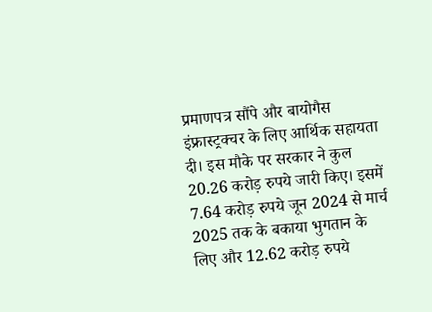प्रमाणपत्र सौंपे और बायोगैस इंफ्रास्ट्रक्चर के लिए आर्थिक सहायता दी। इस मौके पर सरकार ने कुल 20.26 करोड़ रुपये जारी किए। इसमें 7.64 करोड़ रुपये जून 2024 से मार्च 2025 तक के बकाया भुगतान के लिए और 12.62 करोड़ रुपये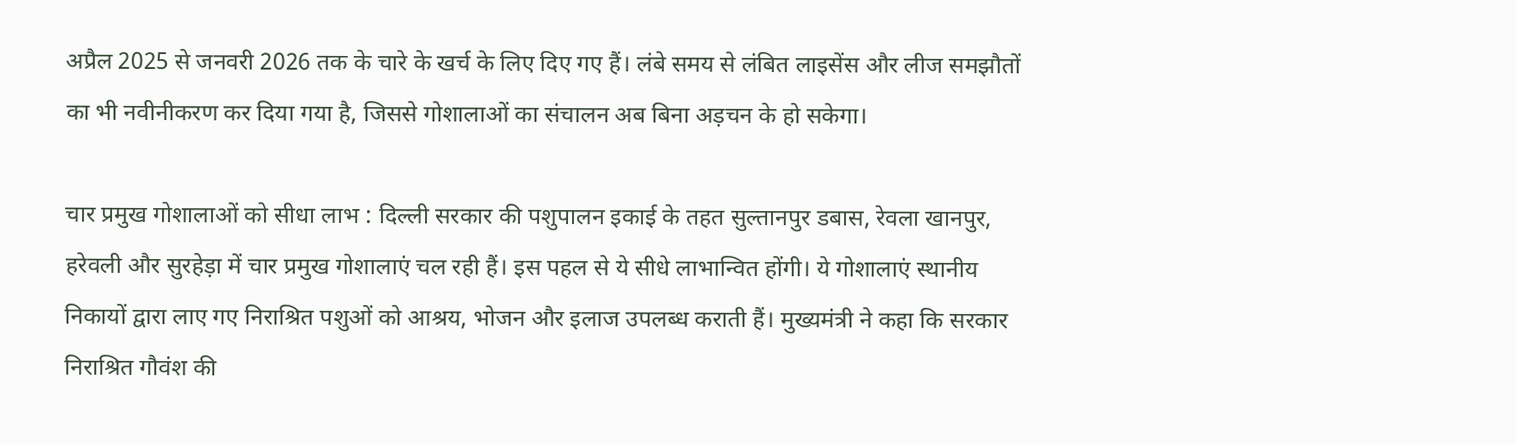अप्रैल 2025 से जनवरी 2026 तक के चारे के खर्च के लिए दिए गए हैं। लंबे समय से लंबित लाइसेंस और लीज समझौतों का भी नवीनीकरण कर दिया गया है, जिससे गोशालाओं का संचालन अब बिना अड़चन के हो सकेगा।

चार प्रमुख गोशालाओं को सीधा लाभ : दिल्ली सरकार की पशुपालन इकाई के तहत सुल्तानपुर डबास, रेवला खानपुर, हरेवली और सुरहेड़ा में चार प्रमुख गोशालाएं चल रही हैं। इस पहल से ये सीधे लाभान्वित होंगी। ये गोशालाएं स्थानीय निकायों द्वारा लाए गए निराश्रित पशुओं को आश्रय, भोजन और इलाज उपलब्ध कराती हैं। मुख्यमंत्री ने कहा कि सरकार निराश्रित गौवंश की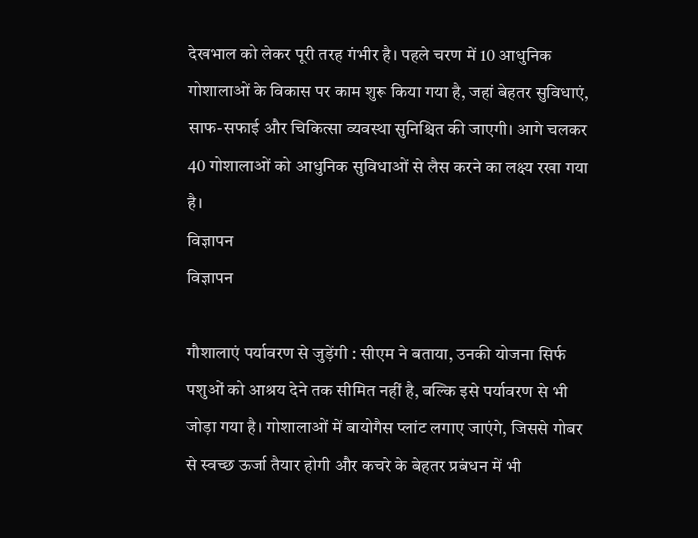देखभाल को लेकर पूरी तरह गंभीर है। पहले चरण में 10 आधुनिक गोशालाओं के विकास पर काम शुरू किया गया है, जहां बेहतर सुविधाएं, साफ-सफाई और चिकित्सा व्यवस्था सुनिश्चित की जाएगी। आगे चलकर 40 गोशालाओं को आधुनिक सुविधाओं से लैस करने का लक्ष्य रखा गया है।
विज्ञापन
विज्ञापन

गौशालाएं पर्यावरण से जुड़ेंगी : सीएम ने बताया, उनकी योजना सिर्फ पशुओं को आश्रय देने तक सीमित नहीं है, बल्कि इसे पर्यावरण से भी जोड़ा गया है। गोशालाओं में बायोगैस प्लांट लगाए जाएंगे, जिससे गोबर से स्वच्छ ऊर्जा तैयार होगी और कचरे के बेहतर प्रबंधन में भी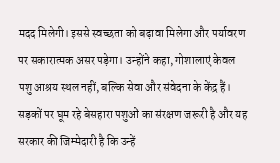मदद मिलेगी। इससे स्वच्छता को बढ़ावा मिलेगा और पर्यावरण पर सकारात्मक असर पड़ेगा। उन्होंने कहा, गोशालाएं केवल पशु आश्रय स्थल नहीं, बल्कि सेवा और संवेदना के केंद्र हैं। सड़कों पर घूम रहे बेसहारा पशुओं का संरक्षण जरूरी है और यह सरकार की जिम्मेदारी है कि उन्हें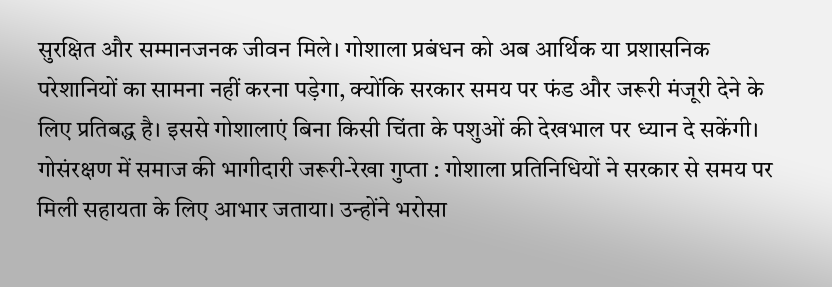सुरक्षित और सम्मानजनक जीवन मिले। गोशाला प्रबंधन को अब आर्थिक या प्रशासनिक परेशानियों का सामना नहीं करना पड़ेगा, क्योंकि सरकार समय पर फंड और जरूरी मंजूरी देने के लिए प्रतिबद्ध है। इससे गोशालाएं बिना किसी चिंता के पशुओं की देखभाल पर ध्यान दे सकेंगी।
गोसंरक्षण में समाज की भागीदारी जरूरी-रेखा गुप्ता : गोशाला प्रतिनिधियों ने सरकार से समय पर मिली सहायता के लिए आभार जताया। उन्होंने भरोसा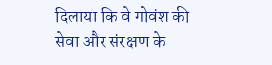दिलाया कि वे गोवंश की सेवा और संरक्षण के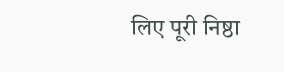लिए पूरी निष्ठा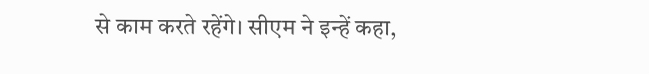से काम करते रहेंगे। सीएम ने इन्हें कहा,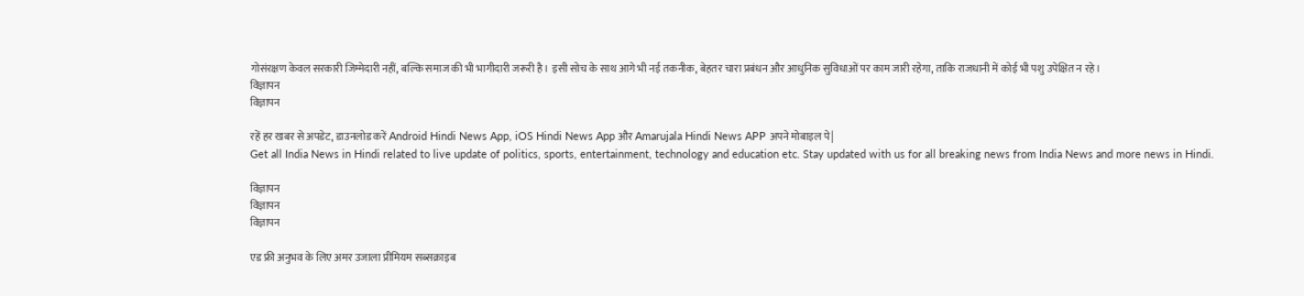गोसंरक्षण केवल सरकारी जिम्मेदारी नहीं, बल्कि समाज की भी भागीदारी जरूरी है। इसी सोच के साथ आगे भी नई तकनीक, बेहतर चारा प्रबंधन और आधुनिक सुविधाओं पर काम जारी रहेगा, ताकि राजधानी में कोई भी पशु उपेक्षित न रहे।
विज्ञापन
विज्ञापन

रहें हर खबर से अपडेट, डाउनलोड करें Android Hindi News App, iOS Hindi News App और Amarujala Hindi News APP अपने मोबाइल पे|
Get all India News in Hindi related to live update of politics, sports, entertainment, technology and education etc. Stay updated with us for all breaking news from India News and more news in Hindi.

विज्ञापन
विज्ञापन
विज्ञापन

एड फ्री अनुभव के लिए अमर उजाला प्रीमियम सब्सक्राइब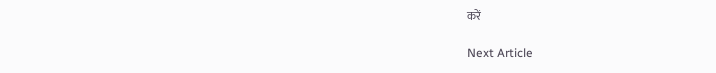करें

Next Article